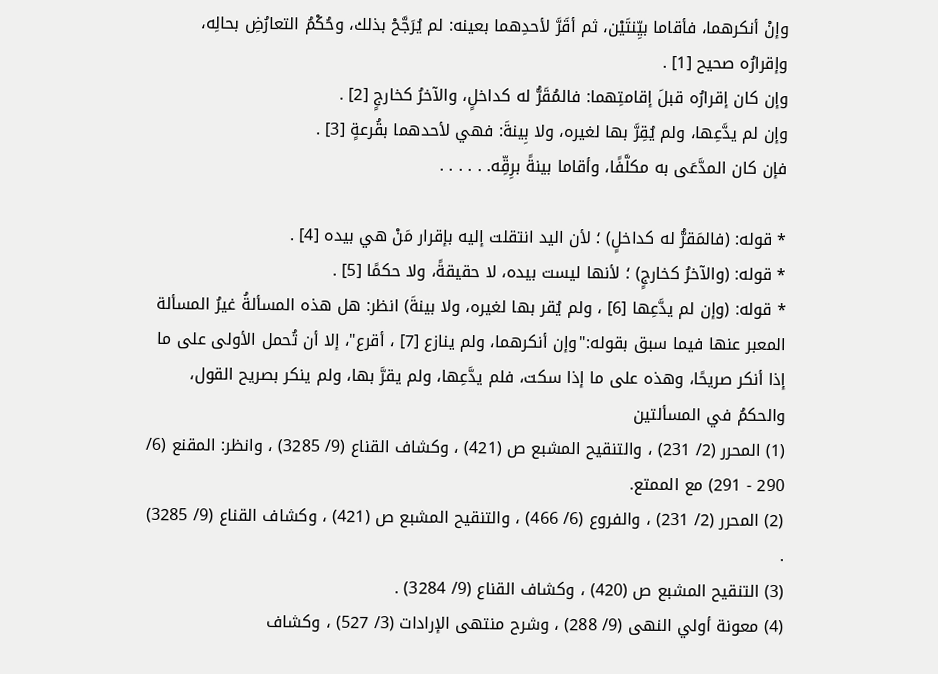وإنْ أنكرهما، فأقاما بيِّنتَيْن، ثم أقَرَّ لأحدِهما بعينه: لم يُرَجَّحْ بذلك، وحُكْمُ التعارُضِ بحالِه، وإقرارُه صحيح [1] .
وإن كان إقرارُه قبلَ إقامتِهما: فالمُقَرُّ له كداخلٍ، والآخرُ كخارجٍ [2] .
وإن لم يدَّعِها، ولم يُقِرَّ بها لغيره، ولا بِينةَ: فهي لأحدهما بقُرعةٍ [3] .
فإن كان المدَّعَى به مكلَّفًا، وأقاما بينةً برِقِّه. . . . . .

* قوله: (فالمَقرُّ له كداخلٍ) ؛ لأن اليد انتقلت إليه بإقرار مَنْ هي بيده [4] .
* قوله: (والآخرُ كخارجٍ) ؛ لأنها ليست بيده، لا حقيقةً، ولا حكمًا [5] .
* قوله: (وإن لم يدَّعِها [6] ، ولم يُقر بها لغيره، ولا بينةَ) انظر: هل هذه المسألةُ غيرُ المسألة المعبر عنها فيما سبق بقوله:"وإن أنكرهما، ولم ينازع [7] ، أقرع"، إلا أن تُحمل الأولى على ما إذا أنكر صريحًا، وهذه على ما إذا سكت، فلم يدَّعِها، ولم يقرَّ بها، ولم ينكر بصريح القول، والحكمُ في المسألتين
(1) المحرر (2/ 231) ، والتنقيح المشبع ص (421) ، وكشاف القناع (9/ 3285) ، وانظر: المقنع (6/ 290 - 291) مع الممتع.
(2) المحرر (2/ 231) ، والفروع (6/ 466) ، والتنقيح المشبع ص (421) ، وكشاف القناع (9/ 3285) .
(3) التنقيح المشبع ص (420) ، وكشاف القناع (9/ 3284) .
(4) معونة أولي النهى (9/ 288) ، وشرح منتهى الإرادات (3/ 527) ، وكشاف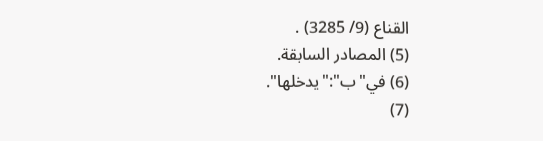القناع (9/ 3285) .
(5) المصادر السابقة.
(6) في"ب":"يدخلها".
(7)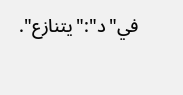في"د":"يتنازع".